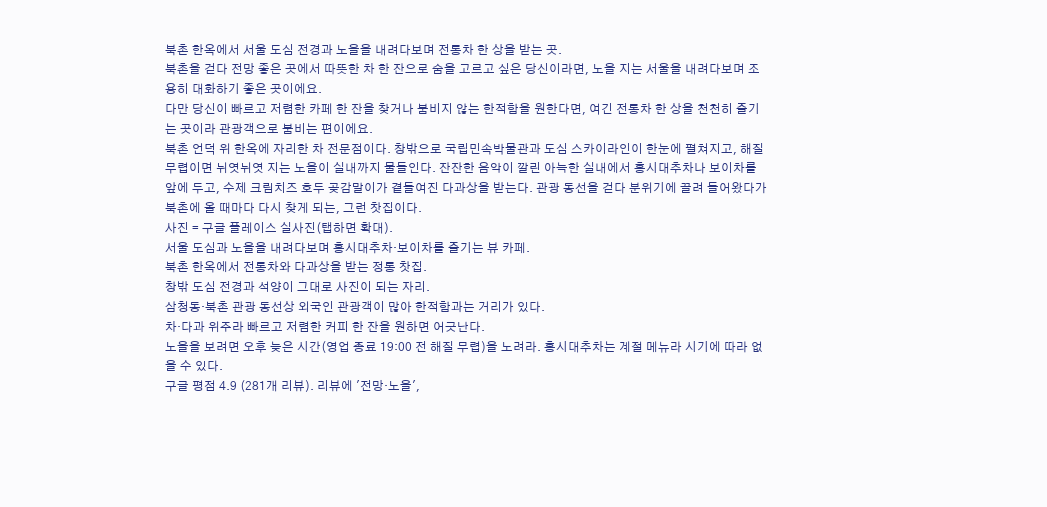북촌 한옥에서 서울 도심 전경과 노을을 내려다보며 전통차 한 상을 받는 곳.
북촌을 걷다 전망 좋은 곳에서 따뜻한 차 한 잔으로 숨을 고르고 싶은 당신이라면, 노을 지는 서울을 내려다보며 조용히 대화하기 좋은 곳이에요.
다만 당신이 빠르고 저렴한 카페 한 잔을 찾거나 붐비지 않는 한적함을 원한다면, 여긴 전통차 한 상을 천천히 즐기는 곳이라 관광객으로 붐비는 편이에요.
북촌 언덕 위 한옥에 자리한 차 전문점이다. 창밖으로 국립민속박물관과 도심 스카이라인이 한눈에 펼쳐지고, 해질 무렵이면 뉘엿뉘엿 지는 노을이 실내까지 물들인다. 잔잔한 음악이 깔린 아늑한 실내에서 홍시대추차나 보이차를 앞에 두고, 수제 크림치즈 호두 곶감말이가 곁들여진 다과상을 받는다. 관광 동선을 걷다 분위기에 끌려 들어왔다가 북촌에 올 때마다 다시 찾게 되는, 그런 찻집이다.
사진 = 구글 플레이스 실사진(탭하면 확대).
서울 도심과 노을을 내려다보며 홍시대추차·보이차를 즐기는 뷰 카페.
북촌 한옥에서 전통차와 다과상을 받는 정통 찻집.
창밖 도심 전경과 석양이 그대로 사진이 되는 자리.
삼청동·북촌 관광 동선상 외국인 관광객이 많아 한적함과는 거리가 있다.
차·다과 위주라 빠르고 저렴한 커피 한 잔을 원하면 어긋난다.
노을을 보려면 오후 늦은 시간(영업 종료 19:00 전 해질 무렵)을 노려라. 홍시대추차는 계절 메뉴라 시기에 따라 없을 수 있다.
구글 평점 4.9 (281개 리뷰). 리뷰에 '전망·노을',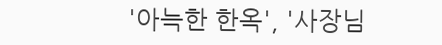'아늑한 한옥', '사장님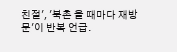친절', '북촌 올 때마다 재방문'이 반복 언급.